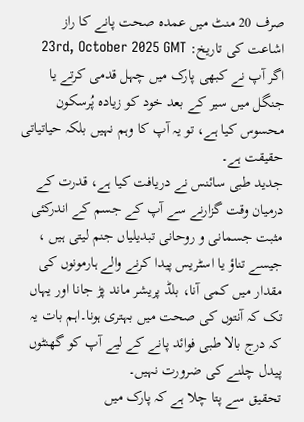صرف 20 منٹ میں عمدہ صحت پانے کا راز
اشاعت کی تاریخ: 23rd, October 2025 GMT
اگر آپ نے کبھی پارک میں چہل قدمی کرتے یا جنگل میں سیر کے بعد خود کو زیادہ پُرسکون محسوس کیا ہے، تو یہ آپ کا وہم نہیں بلکہ حیاتیاتی حقیقت ہے۔
جدید طبی سائنس نے دریافت کیا ہے، قدرت کے درمیان وقت گزارنے سے آپ کے جسم کے اندرکئی مثبت جسمانی و روحانی تبدیلیاں جنم لیتی ہیں ، جیسے تناؤ یا اسٹریس پیدا کرنے والے ہارمونوں کی مقدار میں کمی آنا، بلڈ پریشر ماند پڑ جانا اور یہاں تک کہ آنتوں کی صحت میں بہتری ہونا۔اہم بات یہ کہ درج بالا طبی فوائد پانے کے لیے آپ کو گھنٹوں پیدل چلنے کی ضرورت نہیں۔
تحقیق سے پتا چلا ہے کہ پارک میں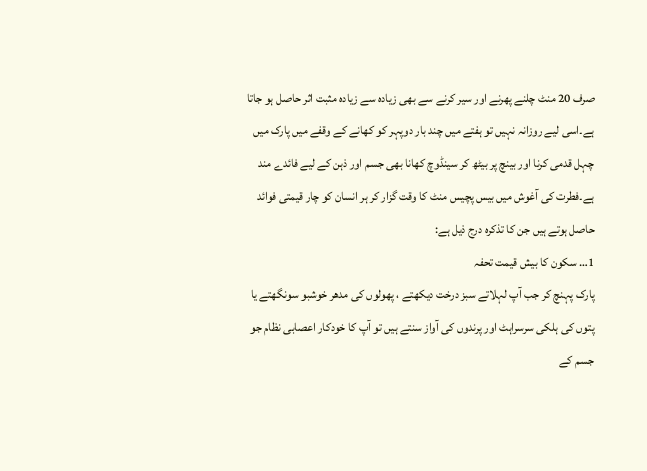صرف 20 منٹ چلنے پھرنے اور سیر کرنے سے بھی زیادہ سے زیادہ مثبت اثر حاصل ہو جاتا ہے۔اسی لیے روزانہ نہیں تو ہفتے میں چند بار دوپہر کو کھانے کے وقفے میں پارک میں چہل قدمی کرنا اور بینچ پر بیٹھ کر سینڈوچ کھانا بھی جسم اور ذہن کے لیے فائدے مند ہے۔فطرت کی آغوش میں بیس پچیس منٹ کا وقت گزار کر ہر انسان کو چار قیمتی فوائد حاصل ہوتے ہیں جن کا تذکرہ درج ذیل ہے:
1… سکون کا بیش قیمت تحفہ
پارک پہنچ کر جب آپ لہلاتے سبز درخت دیکھتے ، پھولوں کی مدھر خوشبو سونگھتے یا پتوں کی ہلکی سرسراہٹ اور پرندوں کی آواز سنتے ہیں تو آپ کا خودکار اعصابی نظام جو جسم کے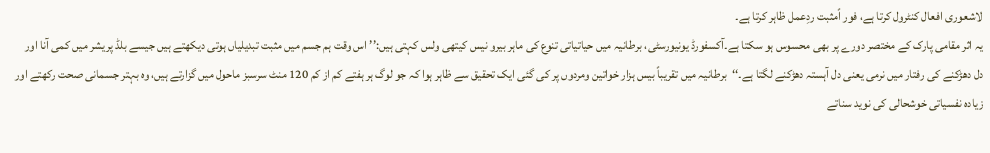لاشعوری افعال کنٹرول کرتا ہے، فور اًمثبت ردِعمل ظاہر کرتا ہے۔
یہ اثر مقامی پارک کے مختصر دورے پر بھی محسوس ہو سکتا ہے۔آکسفورڈ یونیورسٹی، برطانیہ میں حیاتیاتی تنوع کی ماہر بیرو نیس کیتھی ولس کہتی ہیں:’’ اس وقت ہم جسم میں مثبت تبدیلیاں ہوتی دیکھتے ہیں جیسے بلڈ پریشر میں کمی آنا اور دل دھڑکنے کی رفتار میں نرمی یعنی دل آہستہ دھڑکنے لگتا ہے۔‘‘برطانیہ میں تقریباً بیس ہزار خواتین ومردوں پر کی گئی ایک تحقیق سے ظاہر ہوا کہ جو لوگ ہر ہفتے کم از کم 120 منٹ سرسبز ماحول میں گزارتے ہیں، وہ بہتر جسمانی صحت رکھتے اور زیادہ نفسیاتی خوشحالی کی نوید سناتے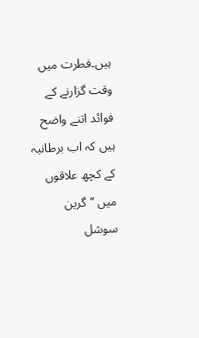ہیں۔فطرت میں وقت گزارنے کے فوائد اتنے واضح ہیں کہ اب برطانیہ کے کچھ علاقوں میں ’’گرین سوشل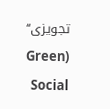تجویزی‘‘ (Green Social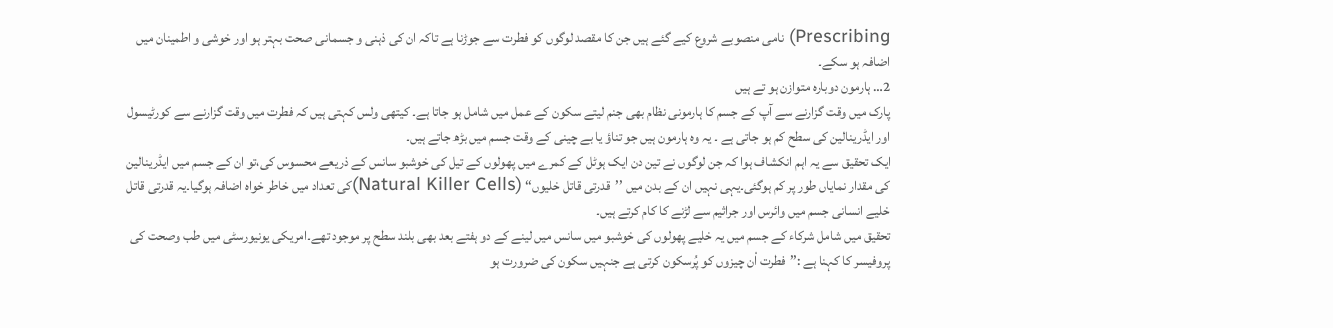Prescribing) نامی منصوبے شروع کیے گئے ہیں جن کا مقصد لوگوں کو فطرت سے جوڑنا ہے تاکہ ان کی ذہنی و جسمانی صحت بہتر ہو اور خوشی و اطمینان میں اضافہ ہو سکے۔
2… ہارمون دوبارہ متوازن ہو تے ہیں
پارک میں وقت گزارنے سے آپ کے جسم کا ہارمونی نظام بھی جنم لیتے سکون کے عمل میں شامل ہو جاتا ہے۔ کیتھی ولس کہتی ہیں کہ فطرت میں وقت گزارنے سے کورٹیسول اور ایڈرینالین کی سطح کم ہو جاتی ہے ۔ یہ وہ ہارمون ہیں جو تناؤ یا بے چینی کے وقت جسم میں بڑھ جاتے ہیں۔
ایک تحقیق سے یہ اہم انکشاف ہوا کہ جن لوگوں نے تین دن ایک ہوٹل کے کمرے میں پھولوں کے تیل کی خوشبو سانس کے ذریعے محسوس کی،تو ان کے جسم میں ایڈرینالین کی مقدار نمایاں طور پر کم ہوگئی۔یہی نہیں ان کے بدن میں ’’قدرتی قاتل خلیوں‘‘ (Natural Killer Cells)کی تعداد میں خاطر خواہ اضافہ ہوگیا۔یہ قدرتی قاتل خلیے انسانی جسم میں وائرس اور جراثیم سے لڑنے کا کام کرتے ہیں۔
تحقیق میں شامل شرکاء کے جسم میں یہ خلیے پھولوں کی خوشبو میں سانس میں لینے کے دو ہفتے بعد بھی بلند سطح پر موجود تھے۔امریکی یونیورسٹی میں طب وصحت کی پروفیسر کا کہنا ہے :’’فطرت اْن چیزوں کو پُرسکون کرتی ہے جنہیں سکون کی ضرورت ہو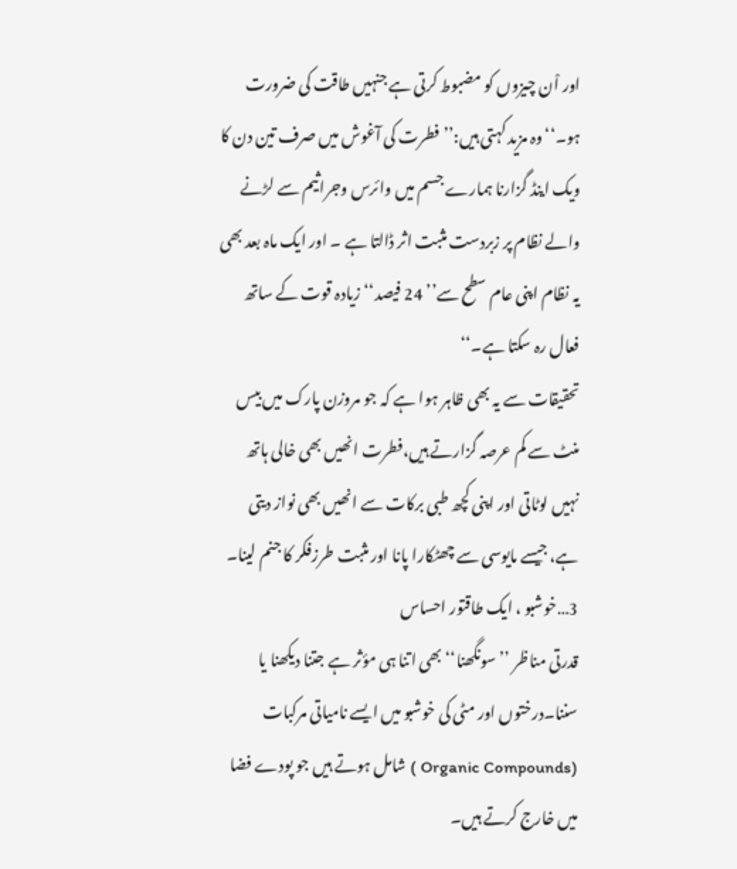اور اْن چیزوں کو مضبوط کرتی ہے جنہیں طاقت کی ضرورت ہو۔‘‘وہ مزید کہتی ہیں:’’فطرت کی آغوش میں صرف تین دن کا ویک اینڈ گزارنا ہمارے جسم میں وائرس وجراثیم سے لڑنے والے نظام پر زبردست مثبت اثر ڈالتا ہے ۔ اور ایک ماہ بعد بھی یہ نظام اپنی عام سطح سے’’ 24 فیصد‘‘ زیادہ قوت کے ساتھ فعال رہ سکتا ہے۔‘‘
تحقیقات سے یہ بھی ظاہر ہوا ہے کہ جو مروزن پارک میں بیس منٹ سے کم عرصہ گزارتے ہیں،فطرت انھیں بھی خالی ہاتھ نہیں لوٹاتی اور اپنی کچھ طبی برکات سے انھیں بھی نواز دیتی ہے، جیسے مایوسی سے چھٹکارا پانا اور مثبت طرزفکر کا جنم لینا۔
3…خوشبو ، ایک طاقتور احساس
قدرتی مناظر ’’سونگھنا‘‘ بھی اتنا ہی مؤثر ہے جتنا دیکھنا یا سننا۔درختوں اور مٹی کی خوشبو میں ایسے نامیاتی مرکبات (Organic Compounds ) شامل ہوتے ہیں جو پودے فضا میں خارج کرتے ہیں۔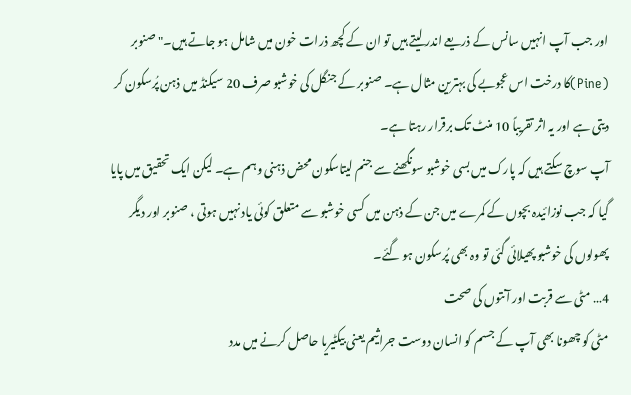اور جب آپ انہیں سانس کے ذریعے اندر لیتے ہیں تو ان کے کچھ ذرات خون میں شامل ہو جاتے ہیں۔" صنوبر (Pine)کا درخت اس عجوبے کی بہترین مثال ہے۔ صنوبر کے جنگل کی خوشبو صرف 20 سیکنڈ میں ذہن پُرسکون کر دیتی ہے اور یہ اثر تقریباً 10 منٹ تک برقرار رہتا ہے۔
آپ سوچ سکتے ہیں کہ پارک میں بسی خوشبو سونگھنے سے جنم لیتاسکون محض ذہنی وہم ہے۔ لیکن ایک تحقیق میں پایا گیا کہ جب نوزائیدہ بچوں کے کمرے میں جن کے ذہن میں کسی خوشبو سے متعلق کوئی یاد نہیں ہوتی ، صنوبر اور دیگر پھولوں کی خوشبو پھیلائی گئی تو وہ بھی پُرسکون ہو گئے۔
4… مٹی سے قربت اور آنتوں کی صحت
مٹی کو چھونا بھی آپ کے جسم کو انسان دوست جراثیم یعنی بیکٹیریا حاصل کرنے میں مدد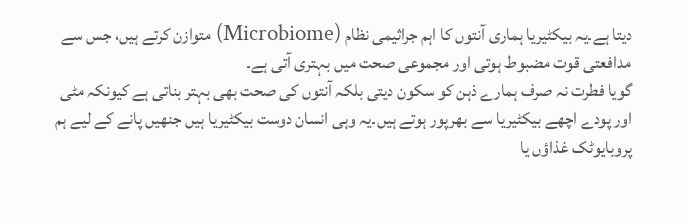دیتا ہے۔یہ بیکٹیریا ہماری آنتوں کا اہم جراثیمی نظام (Microbiome) متوازن کرتے ہیں، جس سے مدافعتی قوت مضبوط ہوتی اور مجموعی صحت میں بہتری آتی ہے۔
گویا فطرت نہ صرف ہمارے ذہن کو سکون دیتی بلکہ آنتوں کی صحت بھی بہتر بناتی ہے کیونکہ مٹی اور پودے اچھے بیکٹیریا سے بھرپور ہوتے ہیں۔یہ وہی انسان دوست بیکٹیریا ہیں جنھیں پانے کے لیے ہم پروبایوٹک غذاؤں یا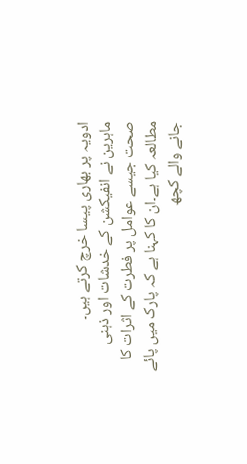ادویہ پر بھاری پیسا خرچ کرتے ہیں۔
ماہرین نے انفیکشن کے خدشات اور ذہنی صحت جیسے عوامل پر فطرت کے اثرات کا مطالعہ کیا ہے۔ان کا کہنا ہے کہ پارک میں پائے جانے والے کچھ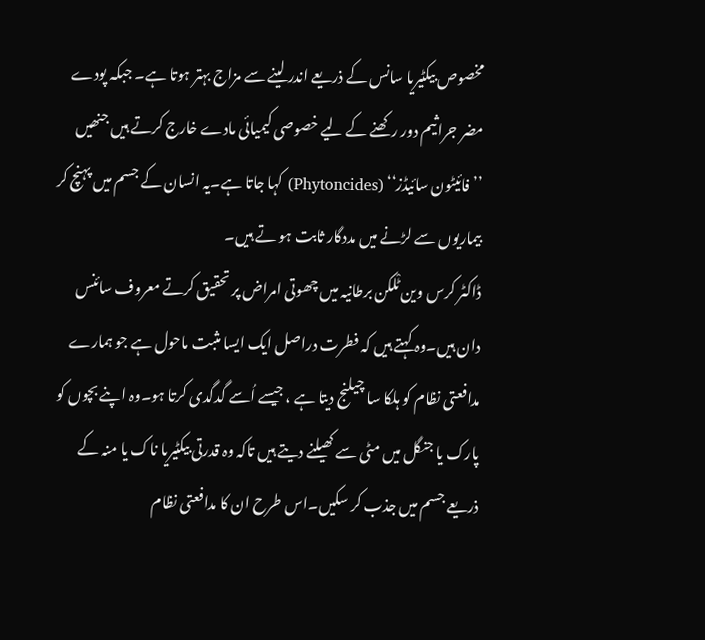مخصوص بیکٹیریا سانس کے ذریعے اندر لینے سے مزاج بہتر ہوتا ہے۔ جبکہ پودے مضر جراثیم دور رکھنے کے لیے خصوصی کیمیائی مادے خارج کرتے ہیں جنھیں ’’فائیٹون سائیڈز‘‘ (Phytoncides) کہا جاتا ہے۔یہ انسان کے جسم میں پہنچ کر بیماریوں سے لڑنے میں مددگار ثابت ہو تے ہیں۔
ڈاکٹر کرس وین ٹْلکن برطانیہ میں چھوتی امراض پر تحقیق کرتے معروف سائنس دان ہیں۔وہ کہتے ہیں کہ فطرت دراصل ایک ایسا مثبت ماحول ہے جو ہمارے مدافعتی نظام کو ہلکا سا چیلنج دیتا ہے ، جیسے اُسے گدگدی کرتا ہو۔وہ اپنے بچوں کو پارک یا جنگل میں مٹی سے کھیلنے دیتے ہیں تاکہ وہ قدرتی بیکٹیریا ناک یا منہ کے ذریعے جسم میں جذب کر سکیں۔اس طرح ان کا مدافعتی نظام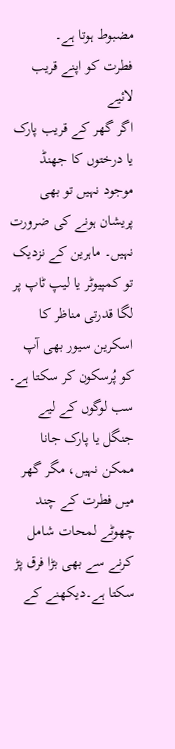مضبوط ہوتا ہے۔
فطرت کو اپنے قریب لائیے
اگر گھر کے قریب پارک یا درختوں کا جھنڈ موجود نہیں تو بھی پریشان ہونے کی ضرورت نہیں۔ ماہرین کے نزدیک تو کمپیوٹر یا لیپ ٹاپ پر لگا قدرتی مناظر کا اسکرین سیور بھی آپ کو پُرسکون کر سکتا ہے۔ سب لوگوں کے لیے جنگل یا پارک جانا ممکن نہیں، مگر گھر میں فطرت کے چند چھوٹے لمحات شامل کرنے سے بھی بڑا فرق پڑ سکتا ہے۔دیکھنے کے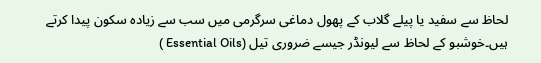لحاظ سے سفید یا پیلے گلاب کے پھول دماغی سرگرمی میں سب سے زیادہ سکون پیدا کرتے ہیں۔خوشبو کے لحاظ سے لیونڈر جیسے ضروری تیل (Essential Oils )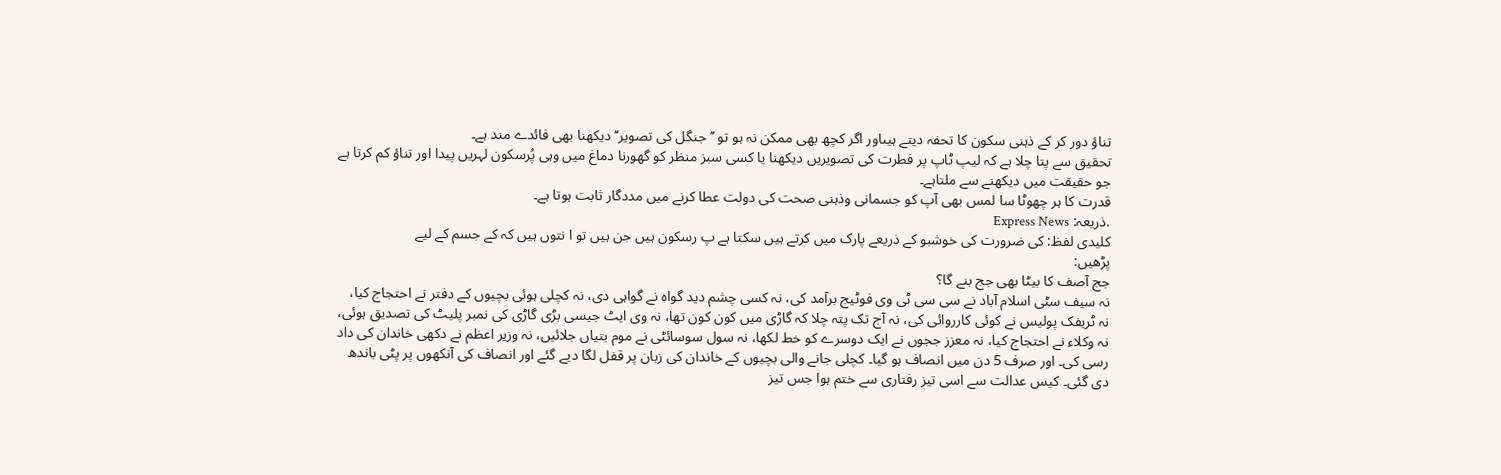تناؤ دور کر کے ذہنی سکون کا تحفہ دیتے ہیںاور اگر کچھ بھی ممکن نہ ہو تو ’’جنگل کی تصویر‘‘ دیکھنا بھی فائدے مند ہے۔
تحقیق سے پتا چلا ہے کہ لیپ ٹاپ پر فطرت کی تصویریں دیکھنا یا کسی سبز منظر کو گھورنا دماغ میں وہی پُرسکون لہریں پیدا اور تناؤ کم کرتا ہے جو حقیقت میں دیکھنے سے ملتاہے۔
قدرت کا ہر چھوٹا سا لمس بھی آپ کو جسمانی وذہنی صحت کی دولت عطا کرنے میں مددگار ثابت ہوتا ہے۔
.ذریعہ: Express News
کلیدی لفظ: کی ضرورت کی خوشبو کے ذریعے پارک میں کرتے ہیں سکتا ہے پ رسکون ہیں جن ہیں تو ا نتوں ہیں کہ کے جسم کے لیے
پڑھیں:
جج آصف کا بیٹا بھی جج بنے گا؟
نہ سیف سٹی اسلام آباد نے سی سی ٹی وی فوٹیج برآمد کی، نہ کسی چشم دید گواہ نے گواہی دی، نہ کچلی ہوئی بچیوں کے دفتر نے احتجاج کیا، نہ ٹریفک پولیس نے کوئی کارروائی کی، نہ آج تک پتہ چلا کہ گاڑی میں کون کون تھا، نہ وی ایٹ جیسی بڑی گاڑی کی نمبر پلیٹ کی تصدیق ہوئی، نہ وکلاء نے احتجاج کیا، نہ معزز ججوں نے ایک دوسرے کو خط لکھا، نہ سول سوسائٹی نے موم بتیاں جلائیں، نہ وزیر اعظم نے دکھی خاندان کی داد رسی کی۔ اور صرف 5 دن میں انصاف ہو گیا۔ کچلی جانے والی بچیوں کے خاندان کی زبان پر قفل لگا دیے گئے اور انصاف کی آنکھوں پر پٹی باندھ دی گئی۔ کیس عدالت سے اسی تیز رفتاری سے ختم ہوا جس تیز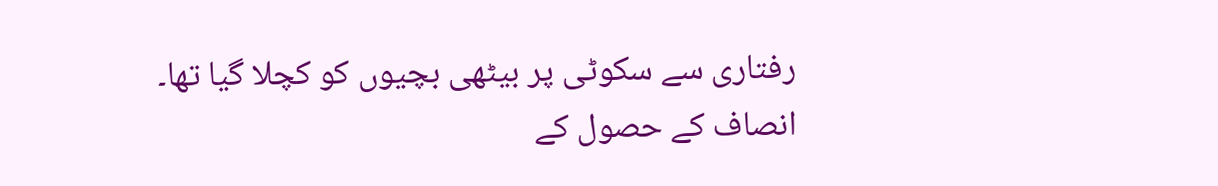رفتاری سے سکوٹی پر بیٹھی بچیوں کو کچلا گیا تھا۔
انصاف کے حصول کے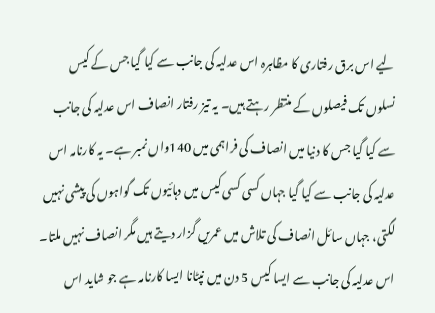لیے اس برق رفتاری کا مظاہرہ اس عدلیہ کی جانب سے کیا گیا جس کے کیس نسلوں تک فیصلوں کے منتظر رہتے ہیں۔ یہ تیز رفتار انصاف اس عدلیہ کی جانب سے کیا گیا جس کا دنیا میں انصاف کی فراہمی میں 140واں نمبر ہے۔ یہ کارنامہ اس عدلیہ کی جانب سے کیا گیا جہاں کسی کسی کیس میں دہائیوں تک گواہوں کی پیشی نہیں لگتی، جہاں سائل انصاف کی تلاش میں عمریں گزار دیتے ہیں مگر انصاف نہیں ملتا۔ اس عدلیہ کی جانب سے ایسا کیس 5 دن میں نپٹانا ایسا کارنامہ ہے جو شاید اس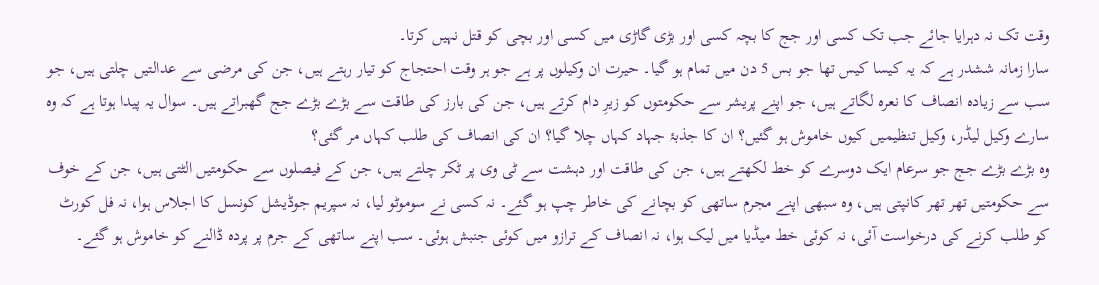وقت تک نہ دہرایا جائے جب تک کسی اور جج کا بچہ کسی اور بڑی گاڑی میں کسی اور بچی کو قتل نہیں کرتا۔
سارا زمانہ ششدر ہے کہ یہ کیسا کیس تھا جو بس 5 دن میں تمام ہو گیا۔ حیرت ان وکیلوں پر ہے جو ہر وقت احتجاج کو تیار رہتے ہیں، جن کی مرضی سے عدالتیں چلتی ہیں، جو سب سے زیادہ انصاف کا نعرہ لگاتے ہیں، جو اپنے پریشر سے حکومتوں کو زیرِ دام کرتے ہیں، جن کی بارز کی طاقت سے بڑے بڑے جج گھبراتے ہیں۔ سوال یہ پیدا ہوتا ہے کہ وہ سارے وکیل لیڈر، وکیل تنظیمیں کیوں خاموش ہو گئیں؟ ان کا جذبۂ جہاد کہاں چلا گیا؟ ان کی انصاف کی طلب کہاں مر گئی؟
وہ بڑے بڑے جج جو سرعام ایک دوسرے کو خط لکھتے ہیں، جن کی طاقت اور دہشت سے ٹی وی پر ٹکر چلتے ہیں، جن کے فیصلوں سے حکومتیں الٹتی ہیں، جن کے خوف سے حکومتیں تھر تھر کانپتی ہیں، وہ سبھی اپنے مجرم ساتھی کو بچانے کی خاطر چپ ہو گئے۔ نہ کسی نے سوموٹو لیا، نہ سپریم جوڈیشل کونسل کا اجلاس ہوا، نہ فل کورٹ کو طلب کرنے کی درخواست آئی، نہ کوئی خط میڈیا میں لیک ہوا، نہ انصاف کے ترازو میں کوئی جنبش ہوئی۔ سب اپنے ساتھی کے جرم پر پردہ ڈالنے کو خاموش ہو گئے۔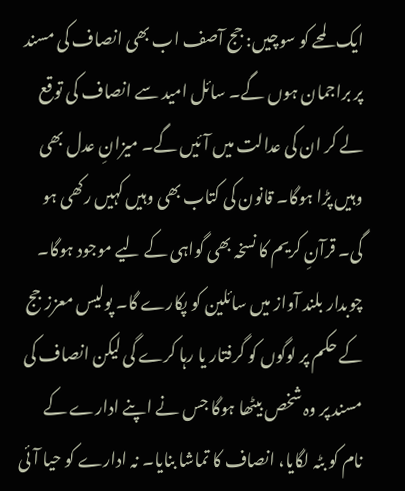ایک لمحے کو سوچیں: جج آصف اب بھی انصاف کی مسند پر براجمان ہوں گے۔ سائل امید سے انصاف کی توقع لے کر ان کی عدالت میں آئیں گے۔ میزانِ عدل بھی وہیں پڑا ہوگا۔ قانون کی کتاب بھی وہیں کہیں رکھی ہو گی۔ قرآنِ کریم کا نسخہ بھی گواہی کے لیے موجود ہوگا۔ چوبدار بلند آواز میں سائلین کو پکارے گا۔ پولیس معزز جج کے حکم پر لوگوں کو گرفتار یا رہا کرے گی لیکن انصاف کی مسند پر وہ شخص بیٹھا ہوگا جس نے اپنے ادارے کے نام کو بٹہ لگایا، انصاف کا تماشا بنایا۔ نہ ادارے کو حیا آئی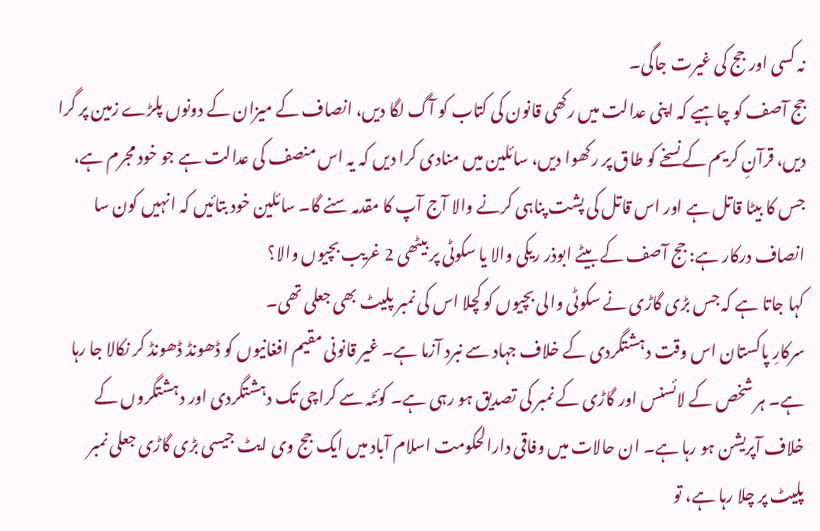نہ کسی اور جج کی غیرت جاگی۔
جج آصف کو چاہیے کہ اپنی عدالت میں رکھی قانون کی کتاب کو آگ لگا دیں، انصاف کے میزان کے دونوں پلڑے زمین پر گرا دیں، قرآنِ کریم کے نسخے کو طاق پر رکھوا دیں، سائلین میں منادی کرا دیں کہ یہ اس منصف کی عدالت ہے جو خود مجرم ہے، جس کا بیٹا قاتل ہے اور اس قاتل کی پشت پناہی کرنے والا آج آپ کا مقدمہ سنے گا۔ سائلین خود بتائیں کہ انہیں کون سا انصاف درکار ہے: جج آصف کے بیٹے ابوذر ریکی والا یا سکوٹی پر بیٹھی 2 غریب بچیوں والا؟
کہا جاتا ہے کہ جس بڑی گاڑی نے سکوٹی والی بچیوں کو کچلا اس کی نمبر پلیٹ بھی جعلی تھی۔
سرکارِ پاکستان اس وقت دہشتگردی کے خلاف جہاد سے نبرد آزما ہے۔ غیر قانونی مقیم افغانیوں کو ڈھونڈ ڈھونڈ کر نکالا جا رہا ہے۔ ہر شخص کے لائسنس اور گاڑی کے نمبر کی تصدیق ہو رہی ہے۔ کوئٹہ سے کراچی تک دہشتگردی اور دہشتگروں کے خلاف آپریشن ہو رہا ہے۔ ان حالات میں وفاقی دارالحکومت اسلام آباد میں ایک جج وی ایٹ جیسی بڑی گاڑی جعلی نمبر پلیٹ پر چلا رہا ہے، تو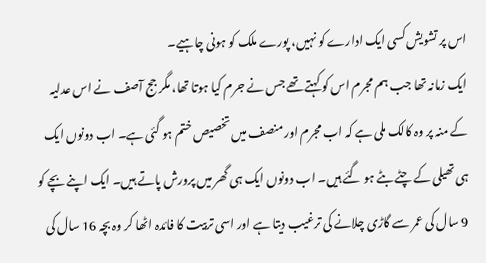اس پر تشویش کسی ایک ادارے کو نہیں، پورے ملک کو ہونی چاہیے۔
ایک زمانہ تھا جب ہم مجرم اس کو کہتے تھے جس نے جرم کیا ہوتا تھا، مگر جج آصف نے اس عدلیہ کے منہ پر وہ کالک ملی ہے کہ اب مجرم اور منصف میں تخصیص ختم ہو گئی ہے۔ اب دونوں ایک ہی تھیلی کے چٹے بٹے ہو گئے ہیں۔ اب دونوں ایک ہی گھر میں پرورش پاتے ہیں۔ ایک اپنے بچے کو 9 سال کی عمر سے گاڑی چلانے کی ترغیب دیتا ہے اور اسی تربیت کا فائدہ اٹھا کر وہ بچہ 16 سال کی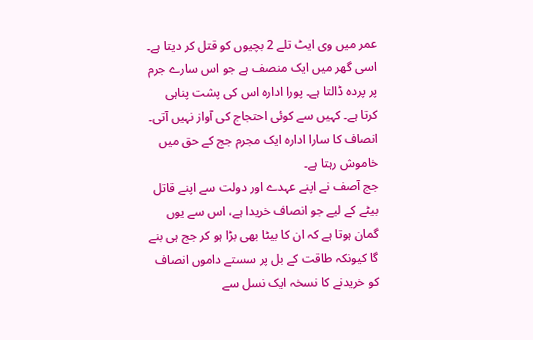عمر میں وی ایٹ تلے 2 بچیوں کو قتل کر دیتا ہے۔ اسی گھر میں ایک منصف ہے جو اس سارے جرم پر پردہ ڈالتا ہے۔ پورا ادارہ اس کی پشت پناہی کرتا ہے۔ کہیں سے کوئی احتجاج کی آواز نہیں آتی۔ انصاف کا سارا ادارہ ایک مجرم جج کے حق میں خاموش رہتا ہے۔
جج آصف نے اپنے عہدے اور دولت سے اپنے قاتل بیٹے کے لیے جو انصاف خریدا ہے، اس سے یوں گمان ہوتا ہے کہ ان کا بیٹا بھی بڑا ہو کر جج ہی بنے گا کیونکہ طاقت کے بل پر سستے داموں انصاف کو خریدنے کا نسخہ ایک نسل سے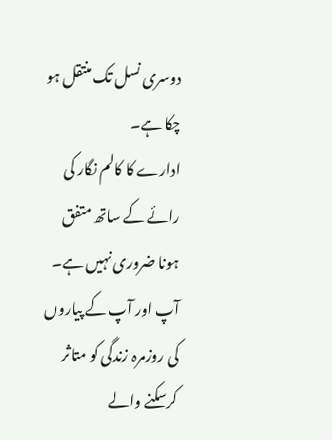دوسری نسل تک منتقل ہو چکا ہے۔
ادارے کا کالم نگار کی رائے کے ساتھ متفق ہونا ضروری نہیں ہے۔
آپ اور آپ کے پیاروں کی روزمرہ زندگی کو متاثر کرسکنے والے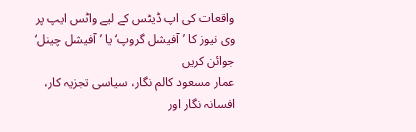واقعات کی اپ ڈیٹس کے لیے واٹس ایپ پر وی نیوز کا ’آفیشل گروپ‘ یا ’آفیشل چینل‘ جوائن کریں
عمار مسعود کالم نگار، سیاسی تجزیہ کار، افسانہ نگار اور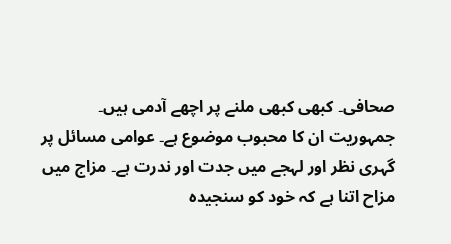صحافی۔ کبھی کبھی ملنے پر اچھے آدمی ہیں۔ جمہوریت ان کا محبوب موضوع ہے۔ عوامی مسائل پر گہری نظر اور لہجے میں جدت اور ندرت ہے۔ مزاج میں مزاح اتنا ہے کہ خود کو سنجیدہ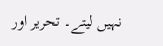نہیں لیتے۔ تحریر اور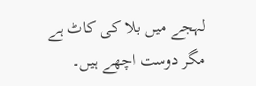لہجے میں بلا کی کاٹ ہے مگر دوست اچھے ہیں۔